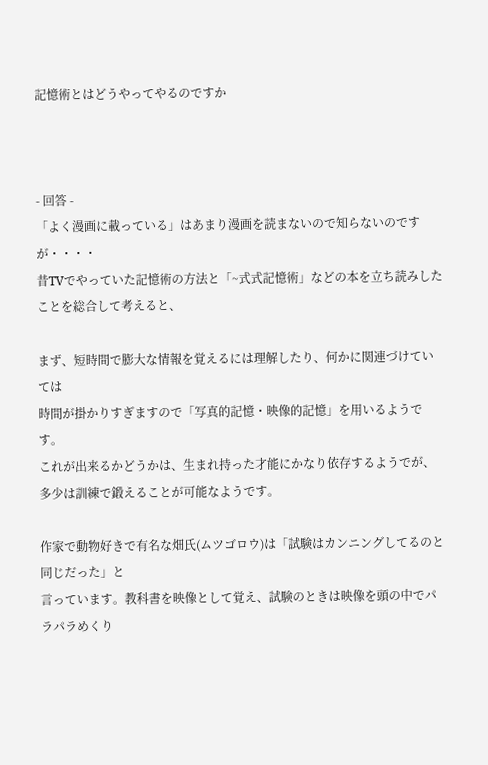記憶術とはどうやってやるのですか



- 回答 -
「よく漫画に載っている」はあまり漫画を読まないので知らないのですが・・・・
昔TVでやっていた記憶術の方法と「~式式記憶術」などの本を立ち読みした
ことを総合して考えると、

まず、短時間で膨大な情報を覚えるには理解したり、何かに関連づけていては
時間が掛かりすぎますので「写真的記憶・映像的記憶」を用いるようです。
これが出来るかどうかは、生まれ持った才能にかなり依存するようでが、
多少は訓練で鍛えることが可能なようです。

作家で動物好きで有名な畑氏(ムツゴロウ)は「試験はカンニングしてるのと同じだった」と
言っています。教科書を映像として覚え、試験のときは映像を頭の中でパラパラめくり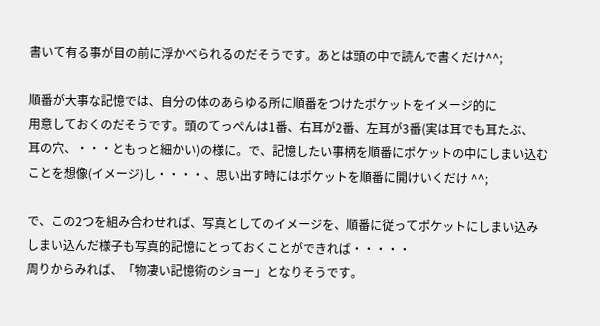書いて有る事が目の前に浮かべられるのだそうです。あとは頭の中で読んで書くだけ^^;

順番が大事な記憶では、自分の体のあらゆる所に順番をつけたポケットをイメージ的に
用意しておくのだそうです。頭のてっぺんは1番、右耳が2番、左耳が3番(実は耳でも耳たぶ、
耳の穴、・・・ともっと細かい)の様に。で、記憶したい事柄を順番にポケットの中にしまい込む
ことを想像(イメージ)し・・・・、思い出す時にはポケットを順番に開けいくだけ ^^;

で、この2つを組み合わせれば、写真としてのイメージを、順番に従ってポケットにしまい込み
しまい込んだ様子も写真的記憶にとっておくことができれば・・・・・
周りからみれば、「物凄い記憶術のショー」となりそうです。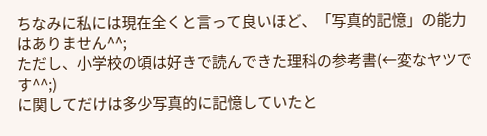ちなみに私には現在全くと言って良いほど、「写真的記憶」の能力はありません^^;
ただし、小学校の頃は好きで読んできた理科の参考書(←変なヤツです^^;)
に関してだけは多少写真的に記憶していたと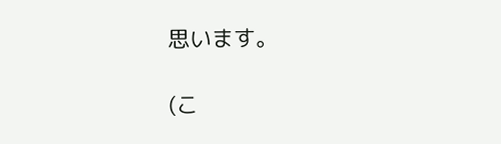思います。

(こ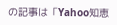の記事は「Yahoo知恵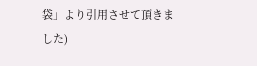袋」より引用させて頂きました)